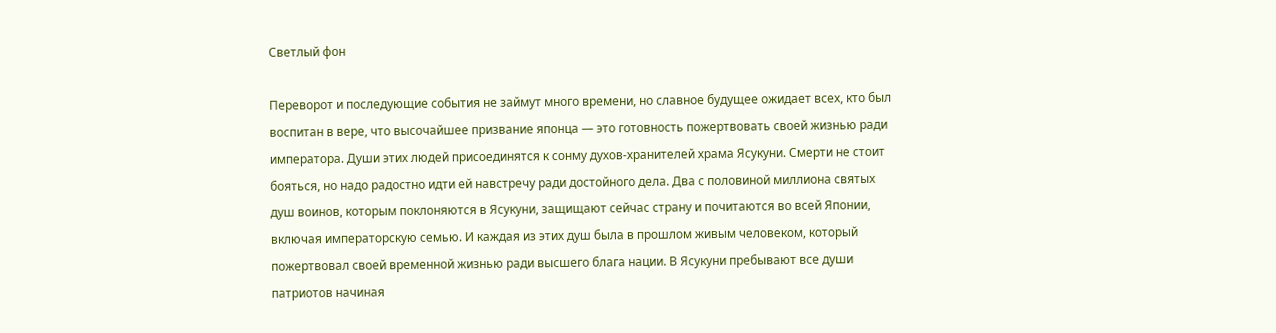Светлый фон

Переворот и последующие события не займут много времени, но славное будущее ожидает всех, кто был воспитан в вере, что высочайшее призвание японца — это готовность пожертвовать своей жизнью ради императора. Души этих людей присоединятся к сонму духов-хранителей храма Ясукуни. Смерти не стоит бояться, но надо радостно идти ей навстречу ради достойного дела. Два с половиной миллиона святых душ воинов, которым поклоняются в Ясукуни, защищают сейчас страну и почитаются во всей Японии, включая императорскую семью. И каждая из этих душ была в прошлом живым человеком, который пожертвовал своей временной жизнью ради высшего блага нации. В Ясукуни пребывают все души патриотов начиная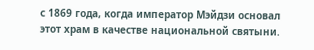с 1869 года, когда император Мэйдзи основал этот храм в качестве национальной святыни.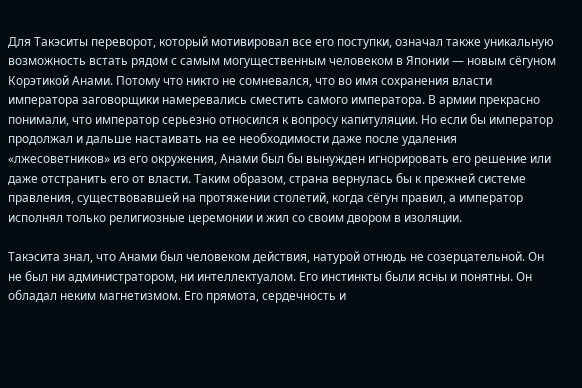Для Такэситы переворот, который мотивировал все его поступки, означал также уникальную возможность встать рядом с самым могущественным человеком в Японии — новым сёгуном Корэтикой Анами. Потому что никто не сомневался, что во имя сохранения власти императора заговорщики намеревались сместить самого императора. В армии прекрасно понимали, что император серьезно относился к вопросу капитуляции. Но если бы император продолжал и дальше настаивать на ее необходимости даже после удаления «лжесоветников» из его окружения, Анами был бы вынужден игнорировать его решение или даже отстранить его от власти. Таким образом, страна вернулась бы к прежней системе правления, существовавшей на протяжении столетий, когда сёгун правил, а император исполнял только религиозные церемонии и жил со своим двором в изоляции.

Такэсита знал, что Анами был человеком действия, натурой отнюдь не созерцательной. Он не был ни администратором, ни интеллектуалом. Его инстинкты были ясны и понятны. Он обладал неким магнетизмом. Его прямота, сердечность и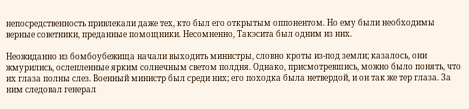непосредственность привлекали даже тех, кто был его открытым оппонентом. Но ему были необходимы верные советники, преданные помощники. Несомненно, Такэсита был одним из них.

Неожиданно из бомбоубежища начали выходить министры, словно кроты из-под земли; казалось, они жмурились, ослепленные ярким солнечным светом полдня. Однако, присмотревшись, можно было понять, что их глаза полны слез. Военный министр был среди них; его походка была нетвердой, и он так же тер глаза. За ним следовал генерал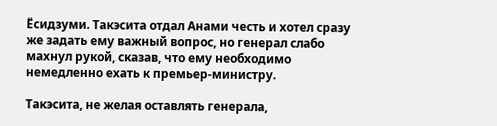Ёсидзуми. Такэсита отдал Анами честь и хотел сразу же задать ему важный вопрос, но генерал слабо махнул рукой, сказав, что ему необходимо немедленно ехать к премьер-министру.

Такэсита, не желая оставлять генерала,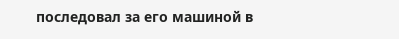последовал за его машиной в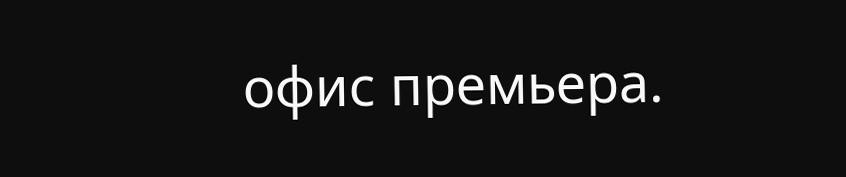офис премьера.